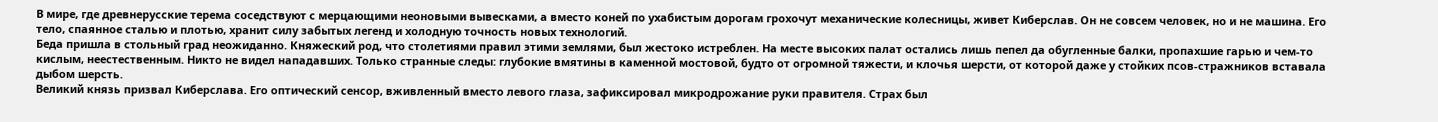В мире, где древнерусские терема соседствуют с мерцающими неоновыми вывесками, а вместо коней по ухабистым дорогам грохочут механические колесницы, живет Киберслав. Он не совсем человек, но и не машина. Его тело, спаянное сталью и плотью, хранит силу забытых легенд и холодную точность новых технологий.
Беда пришла в стольный град неожиданно. Княжеский род, что столетиями правил этими землями, был жестоко истреблен. На месте высоких палат остались лишь пепел да обугленные балки, пропахшие гарью и чем-то кислым, неестественным. Никто не видел нападавших. Только странные следы: глубокие вмятины в каменной мостовой, будто от огромной тяжести, и клочья шерсти, от которой даже у стойких псов-стражников вставала дыбом шерсть.
Великий князь призвал Киберслава. Его оптический сенсор, вживленный вместо левого глаза, зафиксировал микродрожание руки правителя. Страх был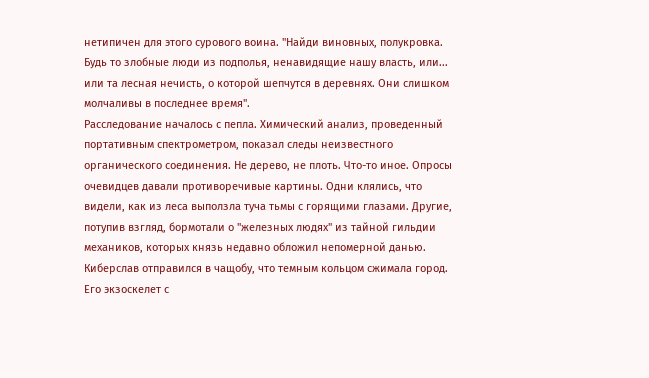нетипичен для этого сурового воина. "Найди виновных, полукровка. Будь то злобные люди из подполья, ненавидящие нашу власть, или... или та лесная нечисть, о которой шепчутся в деревнях. Они слишком молчаливы в последнее время".
Расследование началось с пепла. Химический анализ, проведенный портативным спектрометром, показал следы неизвестного органического соединения. Не дерево, не плоть. Что-то иное. Опросы очевидцев давали противоречивые картины. Одни клялись, что видели, как из леса выползла туча тьмы с горящими глазами. Другие, потупив взгляд, бормотали о "железных людях" из тайной гильдии механиков, которых князь недавно обложил непомерной данью.
Киберслав отправился в чащобу, что темным кольцом сжимала город. Его экзоскелет с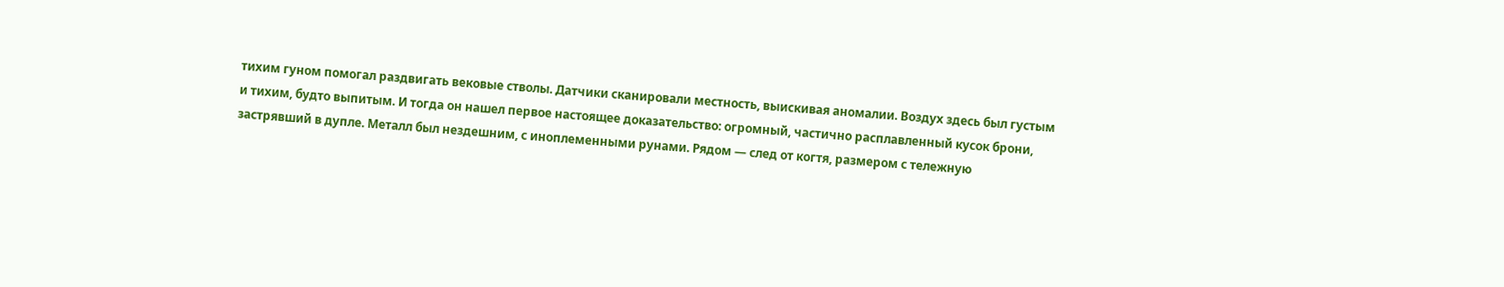тихим гуном помогал раздвигать вековые стволы. Датчики сканировали местность, выискивая аномалии. Воздух здесь был густым и тихим, будто выпитым. И тогда он нашел первое настоящее доказательство: огромный, частично расплавленный кусок брони, застрявший в дупле. Металл был нездешним, с иноплеменными рунами. Рядом — след от когтя, размером с тележную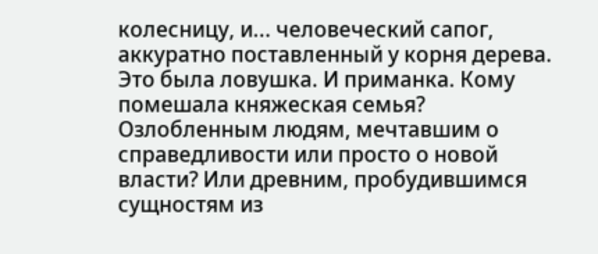колесницу, и... человеческий сапог, аккуратно поставленный у корня дерева.
Это была ловушка. И приманка. Кому помешала княжеская семья? Озлобленным людям, мечтавшим о справедливости или просто о новой власти? Или древним, пробудившимся сущностям из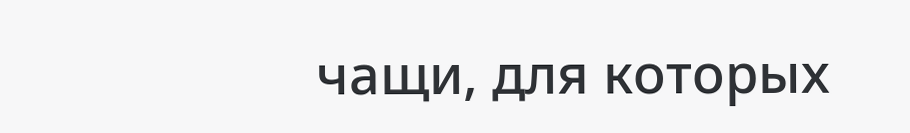чащи, для которых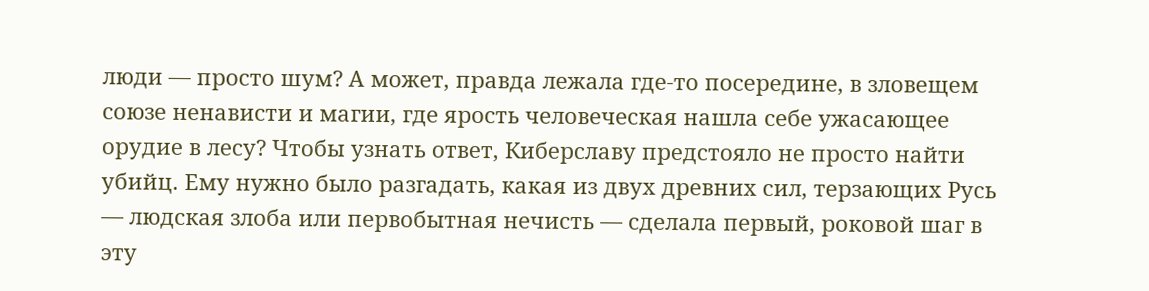люди — просто шум? А может, правда лежала где-то посередине, в зловещем союзе ненависти и магии, где ярость человеческая нашла себе ужасающее орудие в лесу? Чтобы узнать ответ, Киберславу предстояло не просто найти убийц. Ему нужно было разгадать, какая из двух древних сил, терзающих Русь — людская злоба или первобытная нечисть — сделала первый, роковой шаг в эту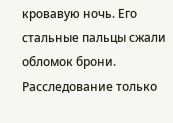кровавую ночь. Его стальные пальцы сжали обломок брони. Расследование только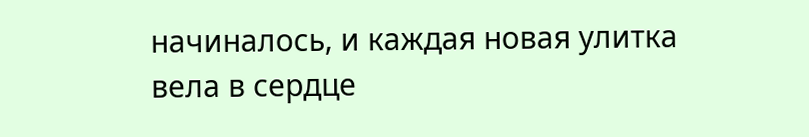начиналось, и каждая новая улитка вела в сердце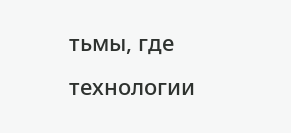тьмы, где технологии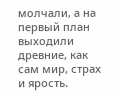молчали, а на первый план выходили древние, как сам мир, страх и ярость.